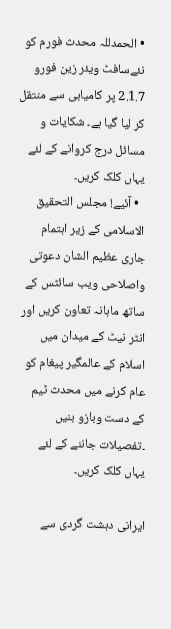• الحمدللہ محدث فورم کو نئےسافٹ ویئر زین فورو 2.1.7 پر کامیابی سے منتقل کر لیا گیا ہے۔ شکایات و مسائل درج کروانے کے لئے یہاں کلک کریں۔
  • آئیے! مجلس التحقیق الاسلامی کے زیر اہتمام جاری عظیم الشان دعوتی واصلاحی ویب سائٹس کے ساتھ ماہانہ تعاون کریں اور انٹر نیٹ کے میدان میں اسلام کے عالمگیر پیغام کو عام کرنے میں محدث ٹیم کے دست وبازو بنیں ۔تفصیلات جاننے کے لئے یہاں کلک کریں۔

ایرانی دہشت گردی سے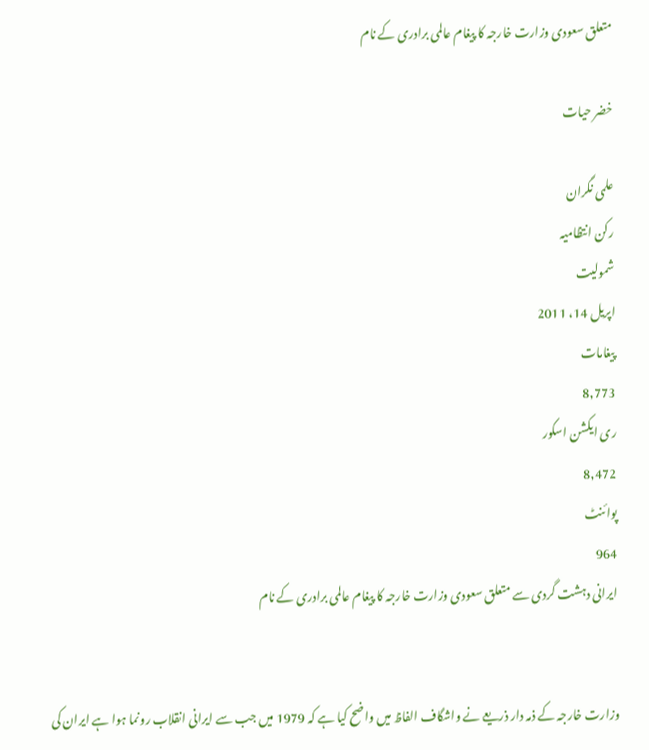متعلق سعودی وزارت خارجہ کا پیغام عالمی برادری کے نام

خضر حیات

علمی نگران
رکن انتظامیہ
شمولیت
اپریل 14، 2011
پیغامات
8,773
ری ایکشن اسکور
8,472
پوائنٹ
964
ایرانی دہشت گردی سے متعلق سعودی وزارت خارجہ کا پیغام عالمی برادری کے نام


وزارت خارجہ کے ذمہ دار ذریعے نے واشگاف الفاظ میں واضح کیا ہے کہ 1979 میں جب سے ایرانی انقلاب رونما ہوا ہے ایران کی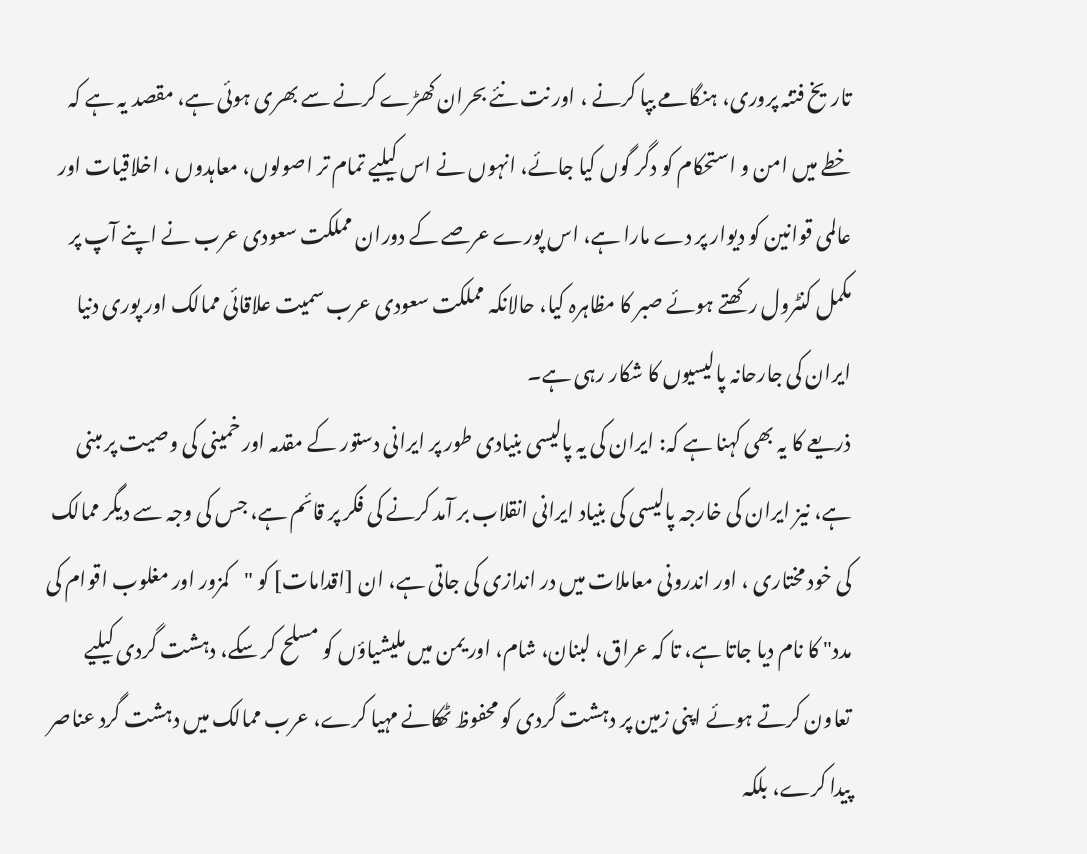تاریخ فتنہ پروری، ہنگامے بپا کرنے ، اور نت نئے بحران کھڑے کرنے سے بھری ہوئی ہے، مقصد یہ ہے کہ خطے میں امن و استحکام کو دگر گوں کیا جائے، انہوں نے اس کیلیے تمام تر اصولوں، معاہدوں ، اخلاقیات اور عالمی قوانین کو دیوار پر دے مارا ہے، اس پورے عرصے کے دوران مملکت سعودی عرب نے اپنے آپ پر مکمل کنٹرول رکھتے ہوئے صبر کا مظاہرہ کیا، حالانکہ مملکت سعودی عرب سمیت علاقائی ممالک اور پوری دنیا ایران کی جارحانہ پالیسیوں کا شکار رہی ہے۔
ذریعے کا یہ بھی کہنا ہے کہ: ایران کی یہ پالیسی بنیادی طور پر ایرانی دستور کے مقدمہ اور خمینی کی وصیت پر مبنی ہے، نیز ایران کی خارجہ پالیسی کی بنیاد ایرانی انقلاب بر آمد کرنے کی فکر پر قائم ہے، جس کی وجہ سے دیگر ممالک کی خود مختاری ، اور اندرونی معاملات میں در اندازی کی جاتی ہے، ان [اقدامات] کو "کمزور اور مغلوب اقوام کی مدد" کا نام دیا جاتا ہے، تا کہ عراق، لبنان، شام، اور یمن میں ملیشیاؤں کو مسلح کر سکے، دہشت گردی کیلیے تعاون کرتے ہوئے اپنی زمین پر دہشت گردی کو محفوظ ٹھکانے مہیا کرے، عرب ممالک میں دہشت گرد عناصر پیدا کرے، بلکہ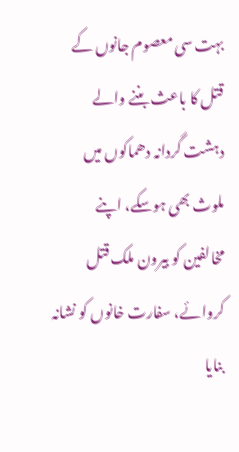بہت سی معصوم جانوں کے قتل کا باعث بننے والے دہشت گردانہ دھماکوں میں ملوث بھی ہوسکے، اپنے مخالفین کو بیرون ملک قتل کروائے، سفارت خانوں کو نشانہ بنایا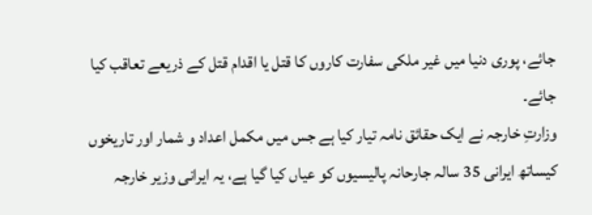جائے، پوری دنیا میں غیر ملکی سفارت کاروں کا قتل یا اقدام قتل کے ذریعے تعاقب کیا جائے۔
وزارتِ خارجہ نے ایک حقائق نامہ تیار کیا ہے جس میں مکمل اعداد و شمار اور تاریخوں کیساتھ ایرانی 35 سالہ جارحانہ پالیسیوں کو عیاں کیا گیا ہے، یہ ایرانی وزیر خارجہ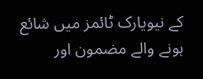کے نیویارک ٹائمز میں شائع ہونے والے مضمون اور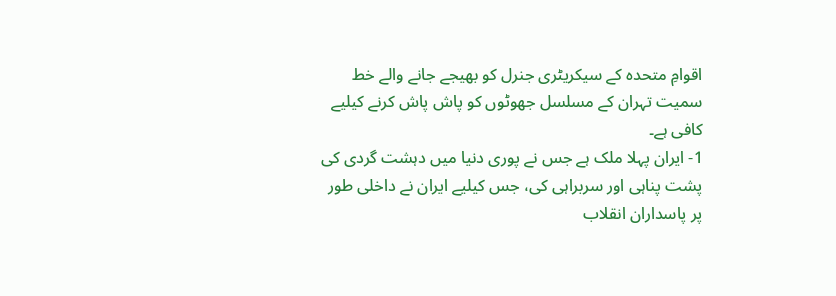اقوامِ متحدہ کے سیکریٹری جنرل کو بھیجے جانے والے خط سمیت تہران کے مسلسل جھوٹوں کو پاش پاش کرنے کیلیے کافی ہے۔
1- ایران پہلا ملک ہے جس نے پوری دنیا میں دہشت گردی کی پشت پناہی اور سربراہی کی، جس کیلیے ایران نے داخلی طور پر پاسداران انقلاب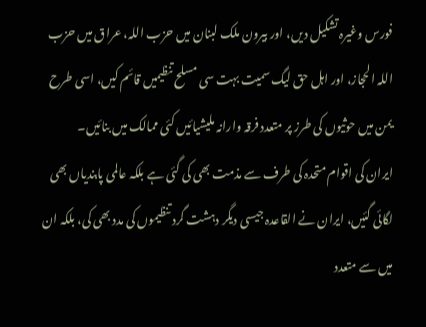فورس وغیرہ تشکیل دیں، اور بیرون ملک لبنان میں حزب اللہ، عراق میں حزب اللہ الحجاز، اور اہل حق لیگ سمیت بہت سی مسلح تنظیمیں قائم کیں، اسی طرح یمن میں حوثیوں کی طرز پر متعدد فرقہ وارانہ ملیشیائیں کئی ممالک میں بنائیں۔
ایران کی اقوام متحدہ کی طرف سے مذمت بھی کی گئی ہے بلکہ عالمی پابندیاں بھی لگائی گئیں، ایران نے القاعدہ جیسی دیگر دہشت گرد تنظیموں کی مدد بھی کی، بلکہ ان میں سے متعدد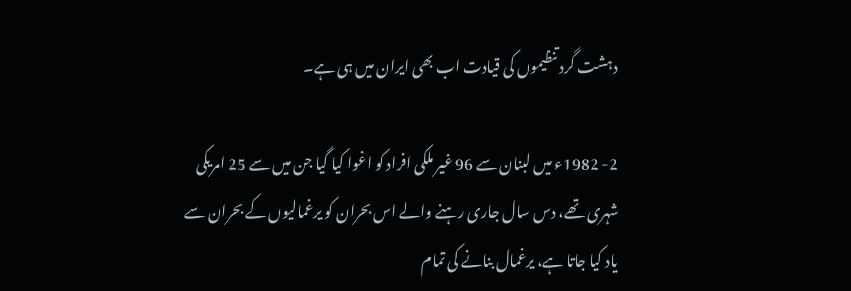دہشت گرد تنظیموں کی قیادت اب بھی ایران میں ہی ہے۔

2- 1982ء میں لبنان سے 96 غیر ملکی افراد کو اغوا کیا گیا جن میں سے 25 امریکی شہری تھے، دس سال جاری رہنے والے اس بحران کو یرغمالیوں کے بحران سے یاد کیا جاتا ہے، یرغمال بنانے کی تمام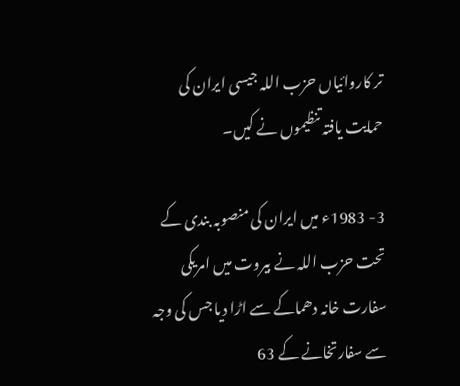تر کاروائیاں حزب اللہ جیسی ایران کی حمایت یافتہ تنظیموں نے کیں۔

3- 1983ء میں ایران کی منصوبہ بندی کے تحت حزب اللہ نے بیروت میں امریکی سفارت خانہ دھماکے سے اڑا دیا جس کی وجہ سے سفارتخانے کے 63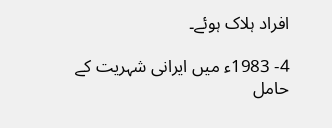افراد ہلاک ہوئے۔

4- 1983ء میں ایرانی شہریت کے حامل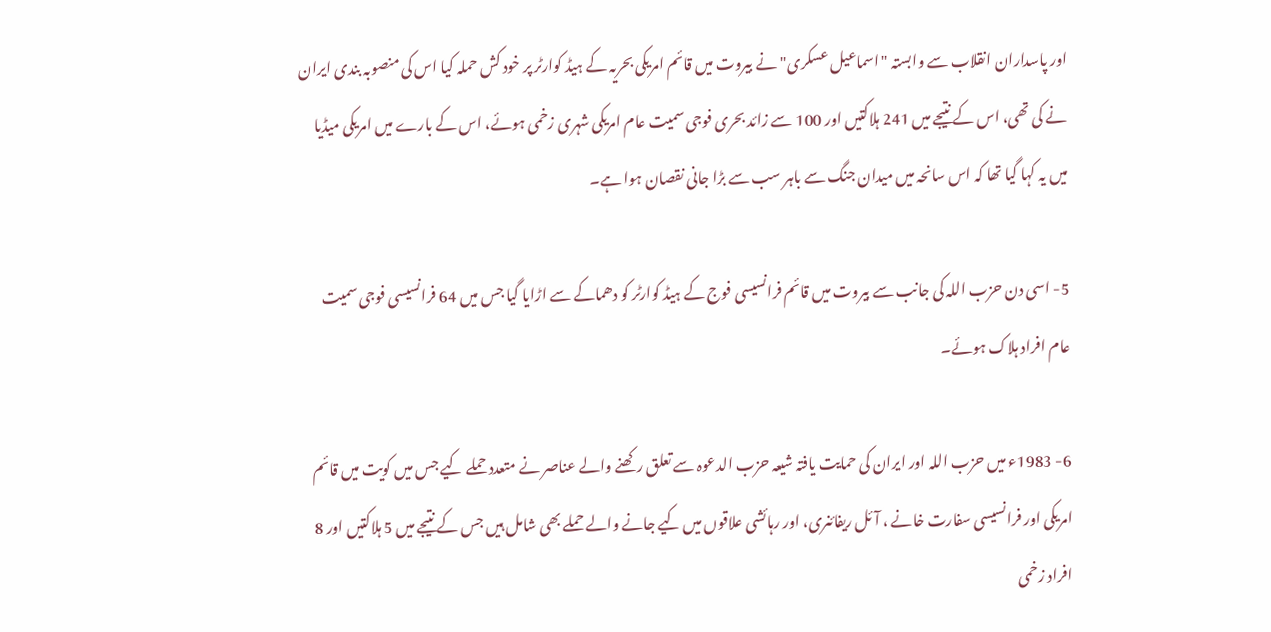اور پاسداران انقلاب سے وابستہ "اسماعیل عسکری" نے بیروت میں قائم امریکی بحریہ کے ہیڈ کوارٹر پر خود کش حملہ کیا اس کی منصوبہ بندی ایران نے کی تھی، اس کے نتیجے میں 241 ہلاکتیں اور 100 سے زائد بحری فوجی سمیت عام امریکی شہری زخمی ہوئے، اس کے بارے میں امریکی میڈیا میں یہ کہا گیا تھا کہ اس سانحہ میں میدان جنگ سے باہر سب سے بڑا جانی نقصان ہوا ہے۔

5- اسی دن حزب اللہ کی جانب سے بیروت میں قائم فرانسیسی فوج کے ہیڈ کوارٹر کو دھماکے سے اڑایا گیا جس میں 64 فرانسیسی فوجی سمیت عام افراد ہلاک ہوئے۔

6- 1983ء میں حزب اللہ اور ایران کی حمایت یافتہ شیعہ حزب الدعوہ سے تعلق رکھنے والے عناصر نے متعدد حملے کیے جس میں کویت میں قائم امریکی اور فرانسیسی سفارت خانے ، آئل ریفائنری، اور رہائشی علاقوں میں کیے جانے والے حملے بھی شامل ہیں جس کے نتیجے میں 5 ہلاکتیں اور 8 افراد زخمی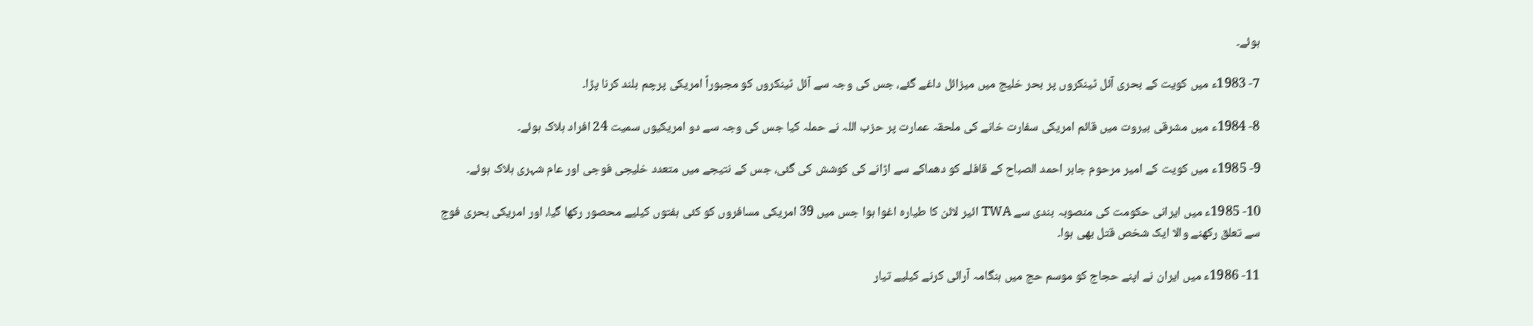ہوئے۔

7- 1983ء میں کویت کے بحری آئل ٹینکروں پر بحر خلیج میں میزائل داغے گئے، جس کی وجہ سے آئل ٹینکروں کو مجبوراً امریکی پرچم بلند کرنا پڑا۔

8- 1984ء میں مشرقی بیروت میں قائم امریکی سفارت خانے کی ملحقہ عمارت پر حزب اللہ نے حملہ کیا جس کی وجہ سے دو امریکیوں سمیت 24 افراد ہلاک ہوئے۔

9- 1985ء میں کویت کے امیر مرحوم جابر احمد الصباح کے قافلے کو دھماکے سے اڑانے کی کوشش کی گئی، جس کے نتیجے میں متعدد خلیجی فوجی اور عام شہری ہلاک ہوئے۔

10- 1985ء میں ایرانی حکومت کی منصوبہ بندی سے TWA ائیر لائن کا طیارہ اغوا ہوا جس میں 39 امریکی مسافروں کو کئی ہفتوں کیلیے محصور رکھا گیا، اور امریکی بحری فوج سے تعلق رکھنے والا ایک شخص قتل بھی ہوا۔

11- 1986ء میں ایران نے اپنے حجاج کو موسم حج میں ہنگامہ آرائی کرنے کیلیے تیار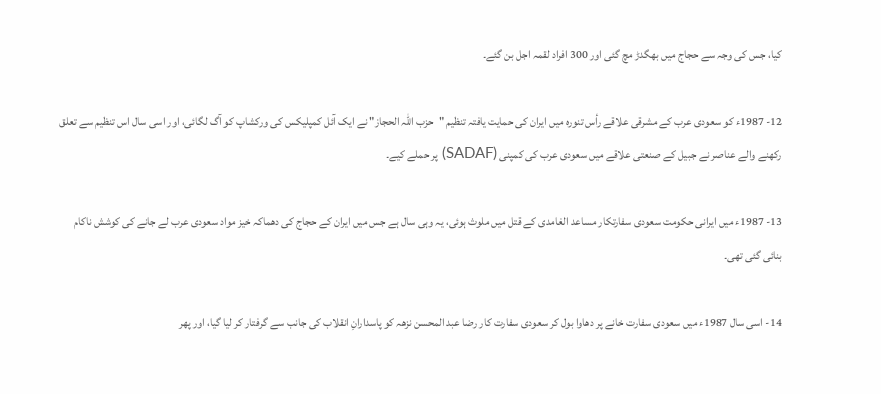کیا، جس کی وجہ سے حجاج میں بھگدڑ مچ گئی اور 300 افراد لقمہ اجل بن گئے۔

12- 1987ء کو سعودی عرب کے مشرقی علاقے رأس تنورہ میں ایران کی حمایت یافتہ تنظیم "حزب اللہ الحجاز" نے ایک آئل کمپلیکس کی ورکشاپ کو آگ لگائی، اور اسی سال اس تنظیم سے تعلق رکھنے والے عناصر نے جبیل کے صنعتی علاقے میں سعودی عرب کی کمپنی (SADAF) پر حملے کیے۔

13- 1987ء میں ایرانی حکومت سعودی سفارتکار مساعد الغامدی کے قتل میں ملوث ہوئی، یہ وہی سال ہے جس میں ایران کے حجاج کی دھماکہ خیز مواد سعودی عرب لے جانے کی کوشش ناکام بنائی گئی تھی۔

14- اسی سال 1987ء میں سعودی سفارت خانے پر دھاوا بول کر سعودی سفارت کار رضا عبد المحسن نزھہ کو پاسدارانِ انقلاب کی جانب سے گرفتار کر لیا گیا، اور پھر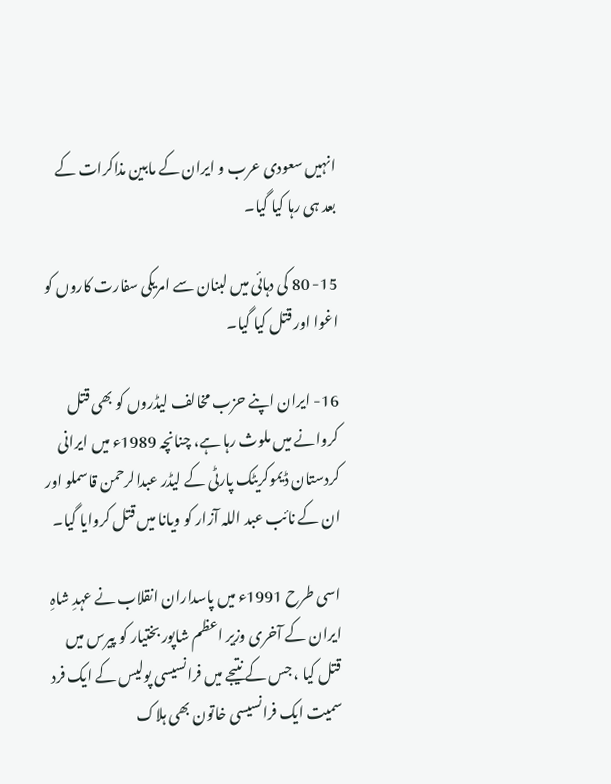انہیں سعودی عرب و ایران کے مابین مذاکرات کے بعد ہی رہا کیا گیا۔

15- 80 کی دہائی میں لبنان سے امریکی سفارت کاروں کو اغوا اور قتل کیا گیا۔

16- ایران اپنے حزب مخالف لیڈروں کو بھی قتل کروانے میں ملوث رہا ہے، چنانچہ 1989ء میں ایرانی کردستان ڈیموکریٹک پارٹی کے لیڈر عبدالرحمن قاسملو اور ان کے نائب عبد اللہ آزار کو ویانا میں قتل کروایا گیا۔

اسی طرح 1991ء میں پاسداران انقلاب نے عہدِ شاہِ ایران کے آخری وزیر اعظم شاپور بختیار کو پیرس میں قتل کیا ، جس کے نتیجے میں فرانسیسی پولیس کے ایک فرد سمیت ایک فرانسیسی خاتون بھی ہلاک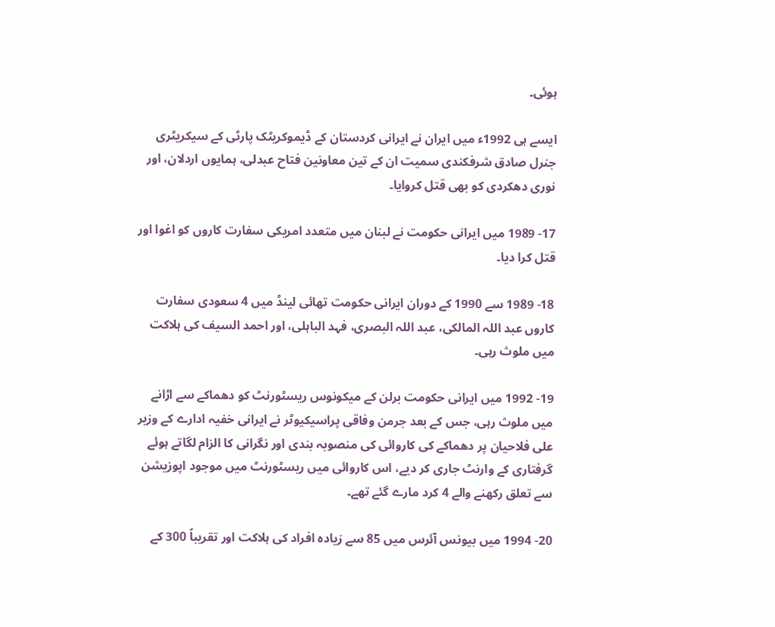ہوئی۔

ایسے ہی 1992ء میں ایران نے ایرانی کردستان کے ڈیموکریٹک پارٹی کے سیکریٹری جنرل صادق شرفکندی سمیت ان کے تین معاونین فتاح عبدلی، ہمایوں اردلان، اور نوری دھکردی کو بھی قتل کروایا۔

17- 1989 میں ایرانی حکومت نے لبنان میں متعدد امریکی سفارت کاروں کو اغوا اور قتل کرا دیا۔

18- 1989 سے 1990 کے دوران ایرانی حکومت تھائی لینڈ میں 4 سعودی سفارت کاروں عبد اللہ المالکی، عبد اللہ البصری، فہد الباہلی، اور احمد السیف کی ہلاکت میں ملوث رہی۔

19- 1992 میں ایرانی حکومت برلن کے میکونوس ریسٹورنٹ کو دھماکے سے اڑانے میں ملوث رہی، جس کے بعد جرمن وفاقی پراسیکیوٹر نے ایرانی خفیہ ادارے کے وزیر علی فلاحیان پر دھماکے کی کاروائی کی منصوبہ بندی اور نگرانی کا الزام لگاتے ہوئے گرفتاری کے وارنٹ جاری کر دیے، اس کاروائی میں ریسٹورنٹ میں موجود اپوزیشن سے تعلق رکھنے والے 4 کرد مارے گئے تھے۔

20- 1994 میں بیونس آئرس میں 85 سے زیادہ افراد کی ہلاکت اور تقریباً 300 کے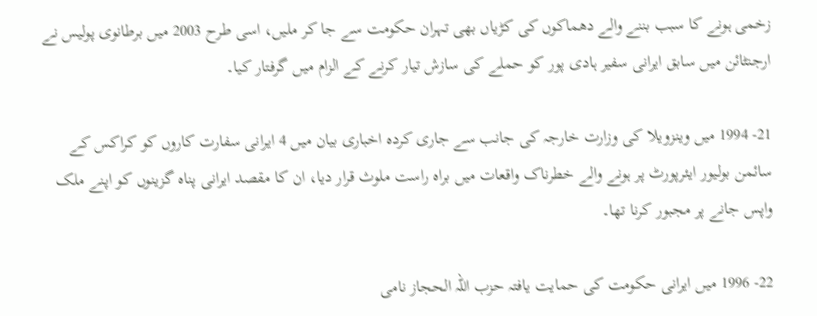زخمی ہونے کا سبب بننے والے دھماکوں کی کڑیاں بھی تہران حکومت سے جا کر ملیں، اسی طرح 2003 میں برطانوی پولیس نے ارجنٹائن میں سابق ایرانی سفیر ہادی پور کو حملے کی سازش تیار کرنے کے الزام میں گرفتار کیا۔

21- 1994 میں وینزویلا کی وزارت خارجہ کی جانب سے جاری کردہ اخباری بیان میں 4 ایرانی سفارت کاروں کو کراکس کے سائمن بولیور ایئرپورٹ پر ہونے والے خطرناک واقعات میں براہ راست ملوث قرار دیا، ان کا مقصد ایرانی پناہ گزینوں کو اپنے ملک واپس جانے پر مجبور کرنا تھا۔

22- 1996 میں ایرانی حکومت کی حمایت یافتہ حزب اللہ الحجاز نامی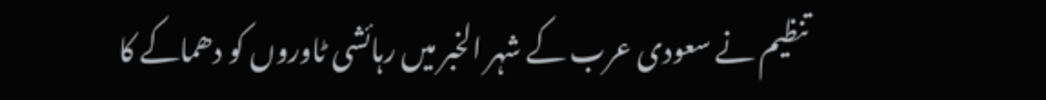تنظیم نے سعودی عرب کے شہر الخبر میں رہائشی ٹاوروں کو دھماکے کا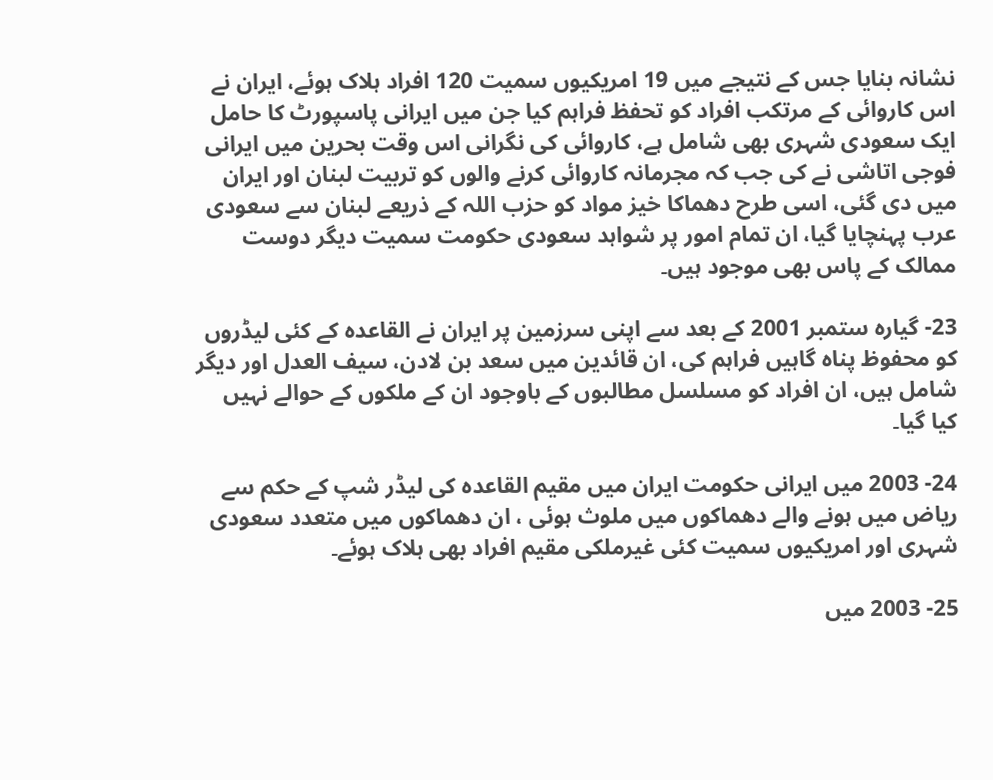نشانہ بنایا جس کے نتیجے میں 19 امریکیوں سمیت 120 افراد ہلاک ہوئے، ایران نے اس کاروائی کے مرتکب افراد کو تحفظ فراہم کیا جن میں ایرانی پاسپورٹ کا حامل ایک سعودی شہری بھی شامل ہے، کاروائی کی نگرانی اس وقت بحرین میں ایرانی فوجی اتاشی نے کی جب کہ مجرمانہ کاروائی کرنے والوں کو تربیت لبنان اور ایران میں دی گئی، اسی طرح دھماکا خیز مواد کو حزب اللہ کے ذریعے لبنان سے سعودی عرب پہنچایا گیا، ان تمام امور پر شواہد سعودی حکومت سمیت دیگر دوست ممالک کے پاس بھی موجود ہیں۔

23- گیارہ ستمبر 2001 کے بعد سے اپنی سرزمین پر ایران نے القاعدہ کے کئی لیڈروں کو محفوظ پناہ گاہیں فراہم کی، ان قائدین میں سعد بن لادن، سیف العدل اور دیگر شامل ہیں، ان افراد کو مسلسل مطالبوں کے باوجود ان کے ملکوں کے حوالے نہیں کیا گیا۔

24- 2003 میں ایرانی حکومت ایران میں مقیم القاعدہ کی لیڈر شپ کے حکم سے ریاض میں ہونے والے دھماکوں میں ملوث ہوئی ، ان دھماکوں میں متعدد سعودی شہری اور امریکیوں سمیت کئی غیرملکی مقیم افراد بھی ہلاک ہوئے۔

25- 2003 میں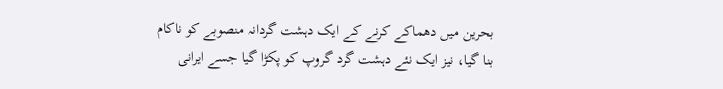بحرین میں دھماکے کرنے کے ایک دہشت گردانہ منصوبے کو ناکام بنا گیا، نیز ایک نئے دہشت گرد گروپ کو پکڑا گیا جسے ایرانی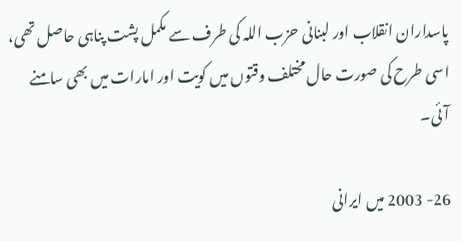پاسداران انقلاب اور لبنانی حزب اللہ کی طرف سے مکمل پشت پناہی حاصل تھی، اسی طرح کی صورت حال مختلف وقتوں میں کویت اور امارات میں بھی سامنے آئی۔

26- 2003 میں ایرانی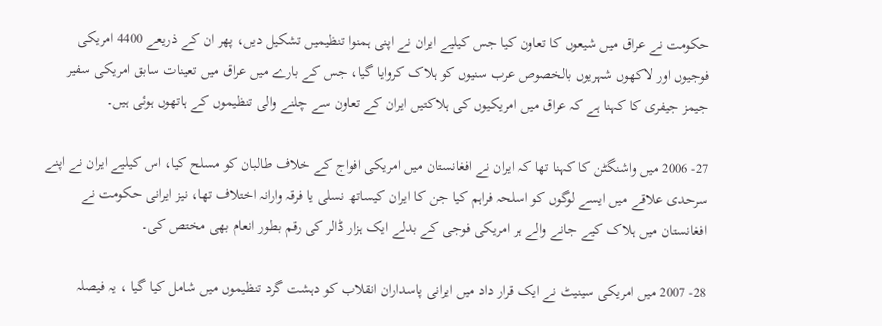حکومت نے عراق میں شیعوں کا تعاون کیا جس کیلیے ایران نے اپنی ہمنوا تنظیمیں تشکیل دیں، پھر ان کے ذریعے 4400 امریکی فوجیوں اور لاکھوں شہریوں بالخصوص عرب سنیوں کو ہلاک کروایا گیا، جس کے بارے میں عراق میں تعینات سابق امریکی سفیر جیمز جیفری کا کہنا ہے کہ عراق میں امریکیوں کی ہلاکتیں ایران کے تعاون سے چلنے والی تنظیموں کے ہاتھوں ہوئی ہیں۔

27- 2006 میں واشنگٹن کا کہنا تھا کہ ایران نے افغانستان میں امریکی افواج کے خلاف طالبان کو مسلح کیا، اس کیلیے ایران نے اپنے سرحدی علاقے میں ایسے لوگوں کو اسلحہ فراہم کیا جن کا ایران کیساتھ نسلی یا فرقہ وارانہ اختلاف تھا، نیز ایرانی حکومت نے افغانستان میں ہلاک کیے جانے والے ہر امریکی فوجی کے بدلے ایک ہزار ڈالر کی رقم بطور انعام بھی مختص کی۔

28- 2007 میں امریکی سینیٹ نے ایک قرار داد میں ایرانی پاسداران انقلاب کو دہشت گرد تنظیموں میں شامل کیا گیا ، یہ فیصلہ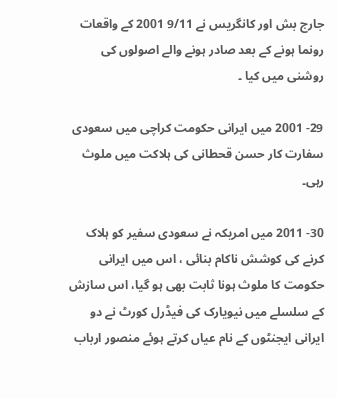جارج بش اور کانگریس نے 9/11 2001 کے واقعات رونما ہونے کے بعد صادر ہونے والے اصولوں کی روشنی میں کیا ۔

29- 2001 میں ایرانی حکومت کراچی میں سعودی سفارت کار حسن قحطانی کی ہلاکت میں ملوث رہی۔

30- 2011 میں امریکہ نے سعودی سفیر کو ہلاک کرنے کی کوشش ناکام بنائی ، اس میں ایرانی حکومت کا ملوث ہونا ثابت بھی ہو گیا، اس سازش کے سلسلے میں نیویارک کی فیڈرل کورٹ نے دو ایرانی ایجنٹوں کے نام عیاں کرتے ہوئے منصور ارباب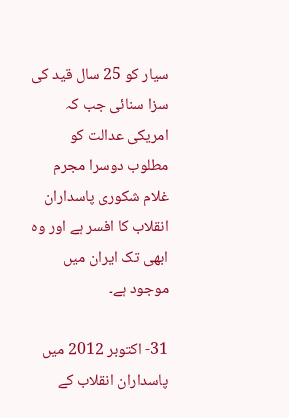سیار کو 25 سال قید کی سزا سنائی جب کہ امریکی عدالت کو مطلوب دوسرا مجرم غلام شکوری پاسداران انقلاب کا افسر ہے اور وہ ابھی تک ایران میں موجود ہے۔

31- اکتوبر 2012 میں پاسداران انقلاب کے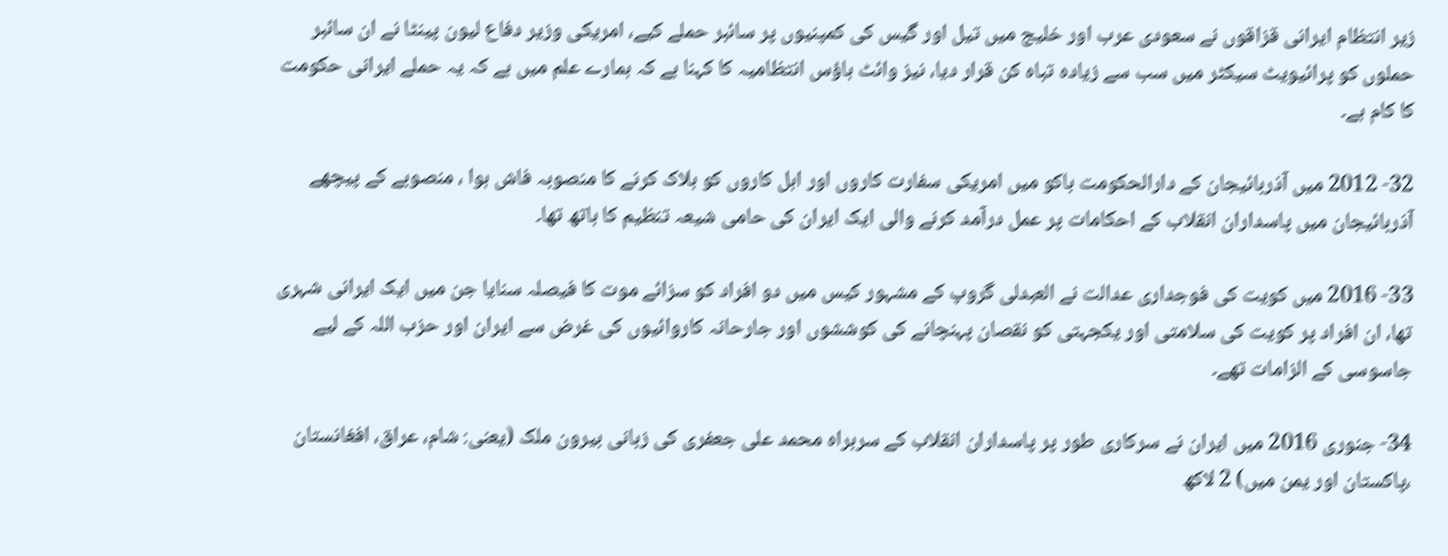زیر انتظام ایرانی قزاقوں نے سعودی عرب اور خلیج میں تیل اور گیس کی کمپنیوں پر سائبر حملے کیے، امریکی وزیر دفاع لیون پینٹا نے ان سائبر حملوں کو پرائیویٹ سیکٹر میں سب سے زیادہ تباہ کن قرار دیا، نیز وائٹ ہاؤس انتظامیہ کا کہنا ہے کہ ہمارے علم میں ہے کہ یہ حملے ایرانی حکومت کا کام ہے۔

32- 2012 میں آذربائیجان کے دارالحکومت باکو میں امریکی سفارت کاروں اور اہل کاروں کو ہلاک کرنے کا منصوبہ فاش ہوا ، منصوبے کے پیچھے آذربائیجان میں پاسداران انقلاب کے احکامات پر عمل درآمد کرنے والی ایک ایران کی حامی شیعہ تنظیم کا ہاتھ تھا۔

33- 2016 میں کویت کی فوجداری عدالت نے العبدلی گروپ کے مشہور کیس میں دو افراد کو سزائے موت کا فیصلہ سنایا جن میں ایک ایرانی شہری تھا، ان افراد پر کویت کی سلامتی اور یکجہتی کو نقصان پہنچانے کی کوششوں اور جارحانہ کاروائیوں کی غرض سے ایران اور حزب اللہ کے لیے جاسوسی کے الزامات تھے۔

34- جنوری 2016 میں ایران نے سرکاری طور پر پاسداران انقلاب کے سربراہ محمد علی جعفری کی زبانی بیرون ملک (یعنی: شام، عراق، افغانستان ،پاکستان اور یمن میں) 2 لاکھ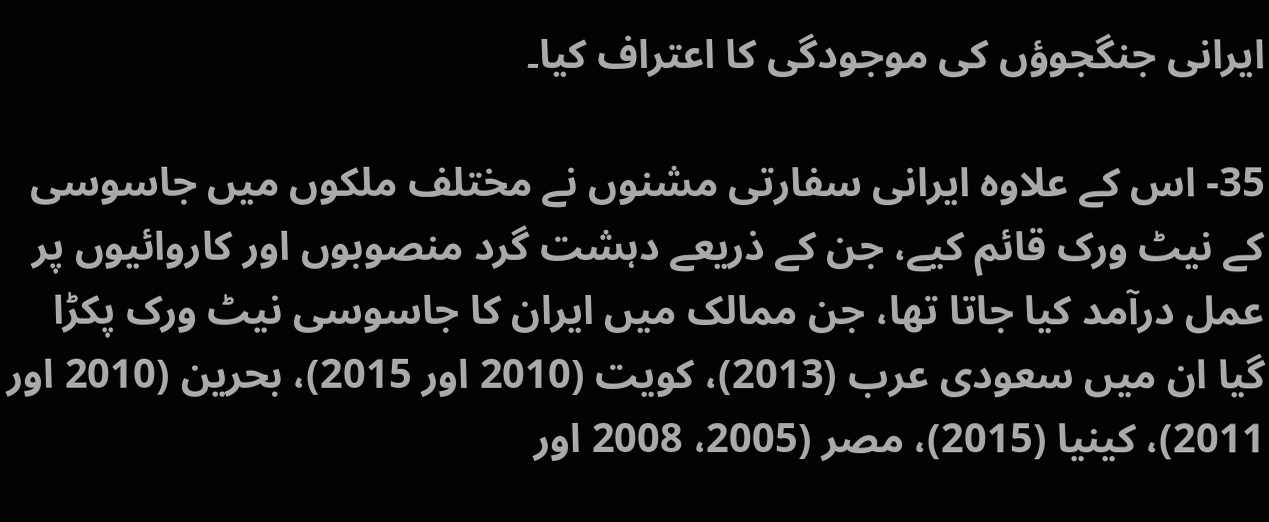ایرانی جنگجوؤں کی موجودگی کا اعتراف کیا۔

35- اس کے علاوہ ایرانی سفارتی مشنوں نے مختلف ملکوں میں جاسوسی کے نیٹ ورک قائم کیے، جن کے ذریعے دہشت گرد منصوبوں اور کاروائیوں پر عمل درآمد کیا جاتا تھا، جن ممالک میں ایران کا جاسوسی نیٹ ورک پکڑا گیا ان میں سعودی عرب (2013)، کویت (2010 اور 2015)، بحرین (2010 اور 2011)، کینیا (2015)، مصر (2005، 2008 اور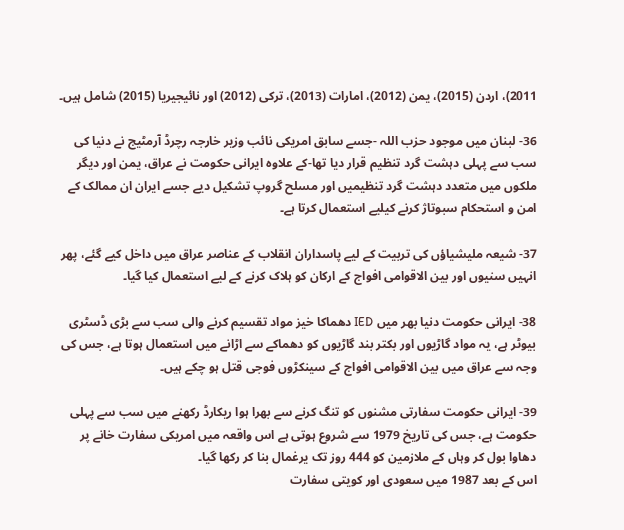2011)، اردن (2015)، یمن (2012)، امارات (2013)، ترکی (2012) اور نائیجیریا (2015) شامل ہیں۔

36- لبنان میں موجود حزب اللہ -جسے سابق امریکی نائب وزیر خارجہ رچرڈ آرمٹیج نے دنیا کی سب سے پہلی دہشت گرد تنظیم قرار دیا تھا-کے علاوہ ایرانی حکومت نے عراق، یمن اور دیگر ملکوں میں متعدد دہشت گرد تنظیمیں اور مسلح گروپ تشکیل دیے جسے ایران ان ممالک کے امن و استحکام سبوتاژ کرنے کیلیے استعمال کرتا ہے۔

37- شیعہ ملیشیاؤں کی تربیت کے لیے پاسداران انقلاب کے عناصر عراق میں داخل کیے گئے، پھر انہیں سنیوں اور بین الاقوامی افواج کے ارکان کو ہلاک کرنے کے لیے استعمال کیا گیا۔

38- ایرانی حکومت دنیا بھر میں IED دھماکا خیز مواد تقسیم کرنے والی سب سے بڑی ڈسٹری بیوٹر ہے، یہ مواد گاڑیوں اور بکتر بند گاڑیوں کو دھماکے سے اڑانے میں استعمال ہوتا ہے، جس کی وجہ سے عراق میں بین الاقوامی افواج کے سینکڑوں فوجی قتل ہو چکے ہیں۔

39- ایرانی حکومت سفارتی مشنوں کو تنگ کرنے سے بھرا ہوا ریکارڈ رکھنے میں سب سے پہلی حکومت ہے، جس کی تاریخ 1979 سے شروع ہوتی ہے اس واقعہ میں امریکی سفارت خانے پر دھاوا بول کر وہاں کے ملازمین کو 444 روز تک یرغمال بنا کر رکھا گیا۔
اس کے بعد 1987 میں سعودی اور کویتی سفارت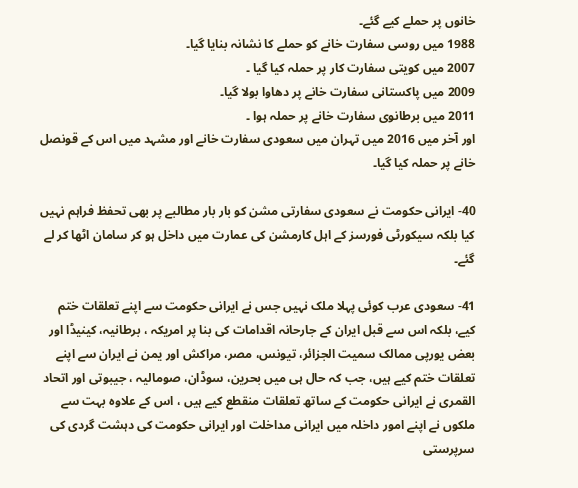خانوں پر حملے کیے گئے۔
1988 میں روسی سفارت خانے کو حملے کا نشانہ بنایا گیا۔
2007 میں کویتی سفارت کار پر حملہ کیا گیا ۔
2009 میں پاکستانی سفارت خانے پر دھاوا بولا گیا۔
2011 میں برطانوی سفارت خانے پر حملہ ہوا ۔
اور آخر میں 2016 میں تہران میں سعودی سفارت خانے اور مشہد میں اس کے قونصل خانے پر حملہ کیا گیا۔

40- ایرانی حکومت نے سعودی سفارتی مشن کو بار بار مطالبے پر بھی تحفظ فراہم نہیں کیا بلکہ سیکورٹی فورسز کے اہل کارمشن کی عمارت میں داخل ہو کر سامان اٹھا کر لے گئے۔

41- سعودی عرب کوئی پہلا ملک نہیں جس نے ایرانی حکومت سے اپنے تعلقات ختم کیے، بلکہ اس سے قبل ایران کے جارحانہ اقدامات کی بنا پر امریکہ ، برطانیہ، کینیڈا اور بعض یورپی ممالک سمیت الجزائر، تیونس، مصر، مراکش اور یمن نے ایران سے اپنے تعلقات ختم کیے ہیں، جب کہ حال ہی میں بحرین، سوڈان، صومالیہ ، جیبوتی اور اتحاد القمری نے ایرانی حکومت کے ساتھ تعلقات منقطع کیے ہیں ، اس کے علاوہ بہت سے ملکوں نے اپنے امور داخلہ میں ایرانی مداخلت اور ایرانی حکومت کی دہشت گردی کی سرپرستی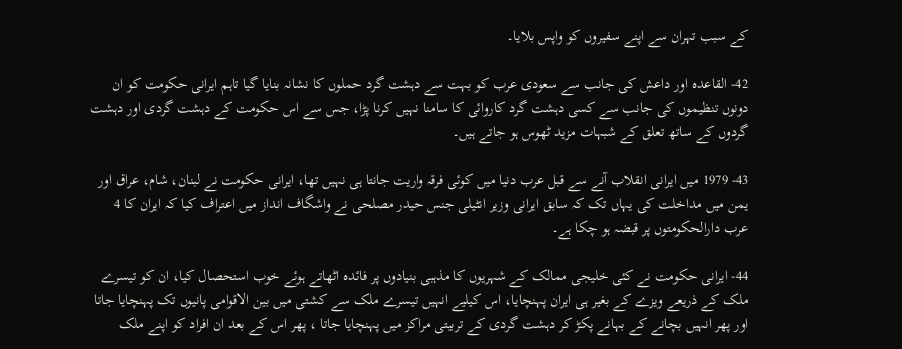کے سبب تہران سے اپنے سفیروں کو واپس بلایا۔

42- القاعدہ اور داعش کی جانب سے سعودی عرب کو بہت سے دہشت گرد حملوں کا نشانہ بنایا گیا تاہم ایرانی حکومت کو ان دونوں تنظیموں کی جانب سے کسی دہشت گرد کاروائی کا سامنا نہیں کرنا پڑا، جس سے اس حکومت کے دہشت گردی اور دہشت گردوں کے ساتھ تعلق کے شبہات مزید ٹھوس ہو جاتے ہیں۔

43- 1979 میں ایرانی انقلاب آنے سے قبل عرب دنیا میں کوئی فرقہ واریت جانتا ہی نہیں تھا، ایرانی حکومت نے لبنان، شام، عراق اور یمن میں مداخلت کی یہاں تک کہ سابق ایرانی وزیر انٹیلی جنس حیدر مصلحی نے واشگاف انداز میں اعتراف کیا کہ ایران کا 4 عرب دارالحکومتوں پر قبضہ ہو چکا ہے۔

44- ایرانی حکومت نے کئی خلیجی ممالک کے شہریوں کا مذہبی بنیادوں پر فائدہ اٹھاتے ہوئے خوب استحصال کیا، ان کو تیسرے ملک کے ذریعے ویزے کے بغیر ہی ایران پہنچایا، اس کیلیے انہیں تیسرے ملک سے کشتی میں بین الاقوامی پانیوں تک پہنچایا جاتا اور پھر انہیں بچانے کے بہانے پکڑ کر دہشت گردی کے تربیتی مراکز میں پہنچایا جاتا ، پھر اس کے بعد ان افراد کو اپنے ملک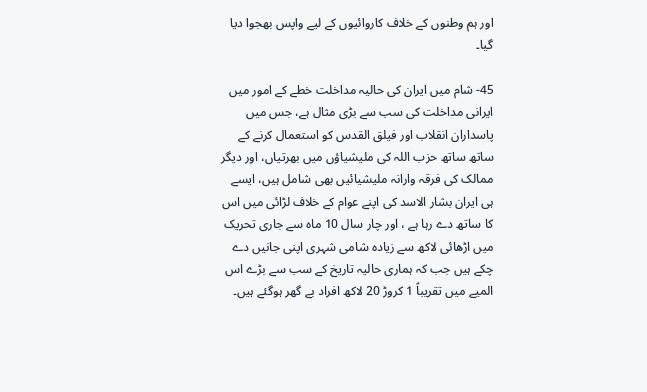اور ہم وطنوں کے خلاف کاروائیوں کے لیے واپس بھجوا دیا گیا۔

45- شام میں ایران کی حالیہ مداخلت خطے کے امور میں ایرانی مداخلت کی سب سے بڑی مثال ہے، جس میں پاسداران انقلاب اور فیلق القدس کو استعمال کرنے کے ساتھ ساتھ حزب اللہ کی ملیشیاؤں میں بھرتیاں، اور دیگر ممالک کی فرقہ وارانہ ملیشیائیں بھی شامل ہیں، ایسے ہی ایران بشار الاسد کی اپنے عوام کے خلاف لڑائی میں اس کا ساتھ دے رہا ہے ، اور چار سال 10 ماہ سے جاری تحریک میں اڑھائی لاکھ سے زیادہ شامی شہری اپنی جانیں دے چکے ہیں جب کہ ہماری حالیہ تاریخ کے سب سے بڑے اس المیے میں تقریباً 1 کروڑ 20 لاکھ افراد بے گھر ہوگئے ہیں۔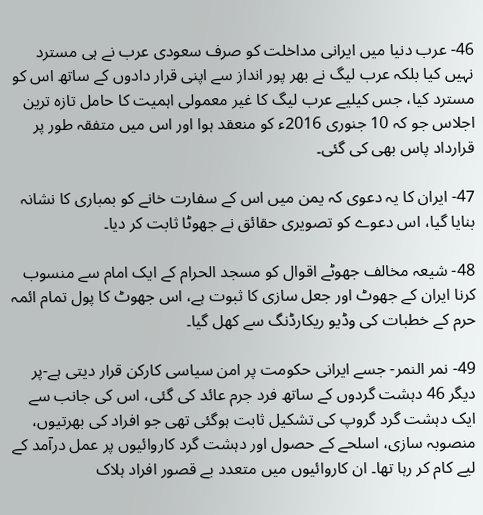46- عرب دنیا میں ایرانی مداخلت کو صرف سعودی عرب نے ہی مسترد نہیں کیا بلکہ عرب لیگ نے بھر پور انداز سے اپنی قرار دادوں کے ساتھ اس کو مسترد کیا، جس کیلیے عرب لیگ کا غیر معمولی اہمیت کا حامل تازہ ترین اجلاس جو کہ 10 جنوری 2016ء کو منعقد ہوا اور اس میں متفقہ طور پر قرارداد پاس بھی کی گئی۔

47- ایران کا یہ دعوی کہ یمن میں اس کے سفارت خانے کو بمباری کا نشانہ بنایا گیا، اس دعوے کو تصویری حقائق نے جھوٹا ثابت کر دیا۔

48- شیعہ مخالف جھوٹے اقوال کو مسجد الحرام کے ایک امام سے منسوب کرنا ایران کے جھوٹ اور جعل سازی کا ثبوت ہے، اس جھوٹ کا پول تمام ائمہ حرم کے خطبات کی وڈیو ریکارڈنگ سے کھل گیا۔

49- نمر النمر- جسے ایرانی حکومت پر امن سیاسی کارکن قرار دیتی ہے-پر دیگر 46 دہشت گردوں کے ساتھ فرد جرم عائد کی گئی، اس کی جانب سے ایک دہشت گرد گروپ کی تشکیل ثابت ہوگئی تھی جو افراد کی بھرتیوں، منصوبہ سازی، اسلحے کے حصول اور دہشت گرد کاروائیوں پر عمل درآمد کے لیے کام کر رہا تھا۔ ان کاروائیوں میں متعدد بے قصور افراد ہلاک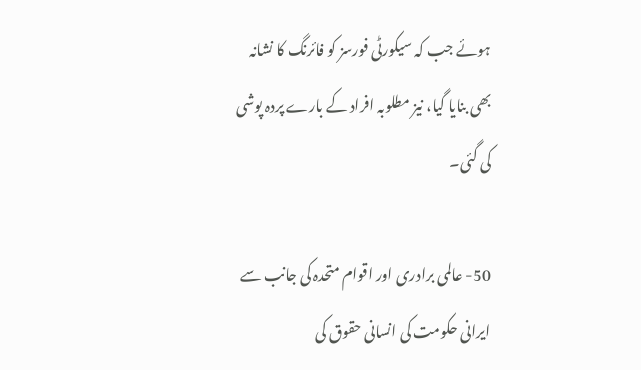ہوئے جب کہ سیکورٹی فورسز کو فائرنگ کا نشانہ بھی بنایا گیا، نیز مطلوبہ افراد کے بارے پردہ پوشی کی گئی۔

50- عالمی برادری اور اقوام متحدہ کی جانب سے ایرانی حکومت کی انسانی حقوق کی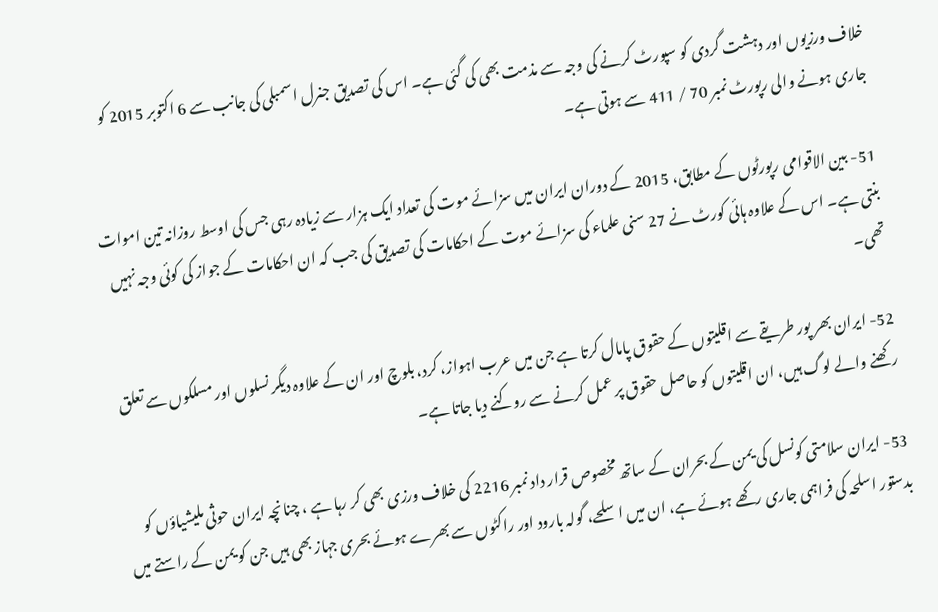خلاف ورزیوں اور دہشت گردی کو سپورٹ کرنے کی وجہ سے مذمت بھی کی گئی ہے۔ اس کی تصدیق جنرل اسمبلی کی جانب سے 6 اکتوبر 2015 کو جاری ہونے والی رپورٹ نمبر 70 / 411 سے ہوتی ہے۔

51- بین الاقوامی رپورٹوں کے مطابق، 2015 کے دوران ایران میں سزائے موت کی تعداد ایک ہزار سے زیادہ رہی جس کی اوسط روزانہ تین اموات بنتی ہے۔ اس کے علاوہ ہائی کورٹ نے 27 سنی علماء کی سزائے موت کے احکامات کی تصدیق کی جب کہ ان احکامات کے جواز کی کوئی وجہ نہیں تھی۔

52- ایران بھر پور طریقے سے اقلیتوں کے حقوق پامال کرتا ہے جن میں عرب اہواز، کرد، بلوچ اور ان کے علاوہ دیگر نسلوں اور مسلکوں سے تعلق رکھنے والے لوگ ہیں، ان اقلیتوں کو حاصل حقوق پر عمل کرنے سے روکنے دیا جاتا ہے۔

53- ایران سلامتی کونسل کی یمن کے بحران کے ساتھ مخصوص قرار داد نمبر 2216 کی خلاف ورزی بھی کر رہا ہے ، چنانچہ ایران حوثی ملیشیاؤں کو بدستور اسلحہ کی فراہمی جاری رکھے ہوئے ہے، ان میں اسلحے، گولہ بارود اور راکٹوں سے بھرے ہوئے بحری جہاز بھی ہیں جن کو یمن کے راستے میں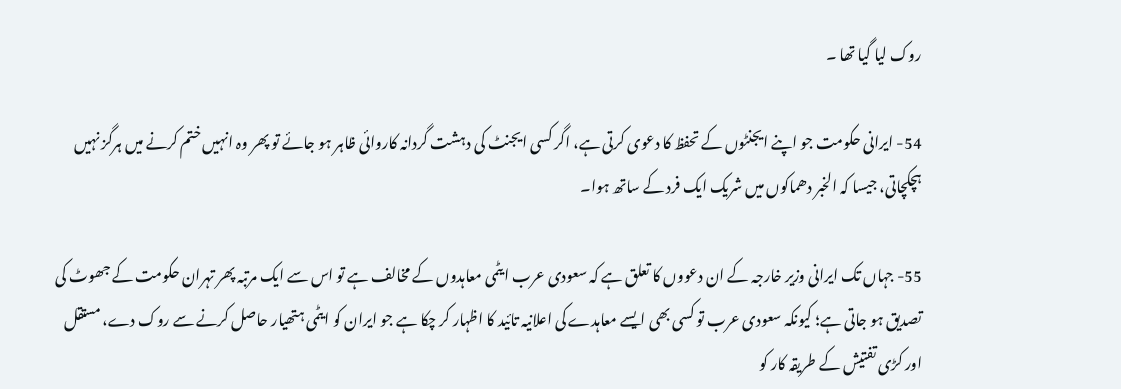روک لیا گیا تھا ۔

54- ایرانی حکومت جو اپنے ایجنٹوں کے تحفظ کا دعوی کرتی ہے، اگر کسی ایجنٹ کی دہشت گردانہ کاروائی ظاہر ہو جائے تو پھر وہ انہیں ختم کرنے میں ہرگز نہیں ہچکچاتی، جیسا کہ الخبر دھماکوں میں شریک ایک فرد کے ساتھ ہوا۔

55- جہاں تک ایرانی وزیر خارجہ کے ان دعووں کا تعلق ہے کہ سعودی عرب ایٹمی معاہدوں کے مخالف ہے تو اس سے ایک مرتبہ پھر تہران حکومت کے جھوٹ کی تصدیق ہو جاتی ہے؛ کیونکہ سعودی عرب تو کسی بھی ایسے معاہدے کی اعلانیہ تائید کا اظہار کر چکا ہے جو ایران کو ایٹمی ہتھیار حاصل کرنے سے روک دے، مستقل اور کڑی تفتیش کے طریقہ کار کو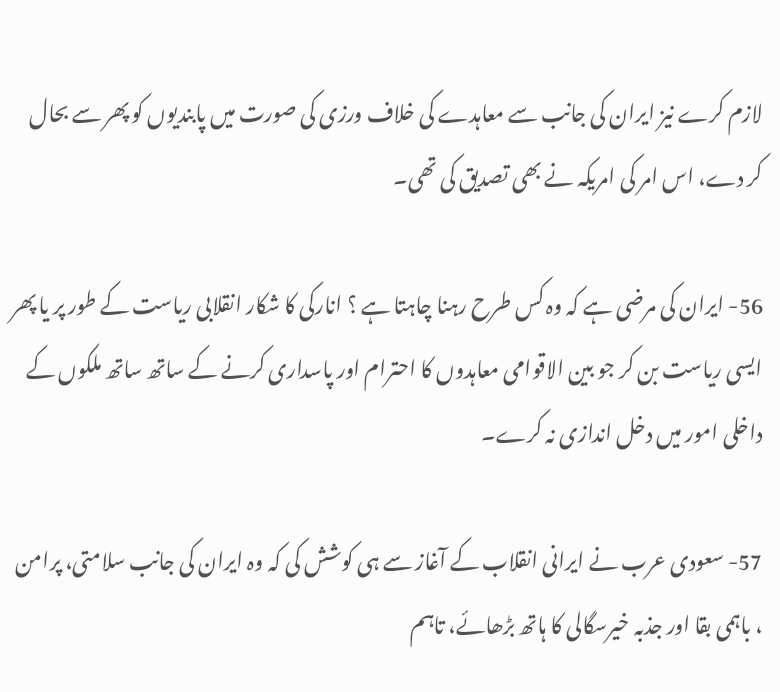لازم کرے نیز ایران کی جانب سے معاہدے کی خلاف ورزی کی صورت میں پابندیوں کو پھر سے بحال کر دے، اس امر کی امریکہ نے بھی تصدیق کی تھی۔

56- ایران کی مرضی ہے کہ وہ کس طرح رہنا چاہتا ہے ؟ انارکی کا شکار انقلابی ریاست کے طور پر یا پھر ایسی ریاست بن کر جو بین الاقوامی معاہدوں کا احترام اور پاسداری کرنے کے ساتھ ساتھ ملکوں کے داخلی امور میں دخل اندازی نہ کرے۔

57- سعودی عرب نے ایرانی انقلاب کے آغاز سے ہی کوشش کی کہ وہ ایران کی جانب سلامتی، پرامن ، باہمی بقا اور جذبہ خیرسگالی کا ہاتھ بڑھائے، تاہم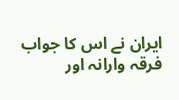ایران نے اس کا جواب فرقہ وارانہ اور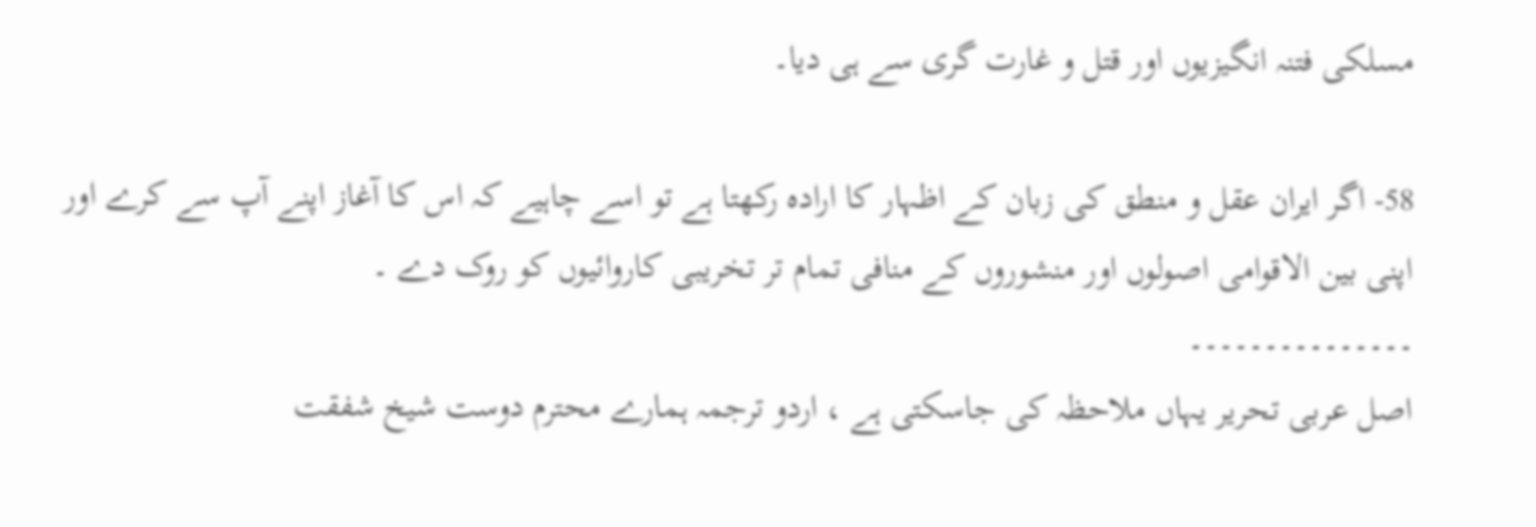مسلکی فتنہ انگیزیوں اور قتل و غارت گری سے ہی دیا۔

58- اگر ایران عقل و منطق کی زبان کے اظہار کا ارادہ رکھتا ہے تو اسے چاہیے کہ اس کا آغاز اپنے آپ سے کرے اور اپنی بین الاقوامی اصولوں اور منشوروں کے منافی تمام تر تخریبی کاروائیوں کو روک دے ۔
۔۔۔۔۔۔۔۔۔۔۔۔۔۔۔
اصل عربی تحریر یہاں ملاحظہ کی جاسکتی ہے ، اردو ترجمہ ہمارے محترم دوست شیخ شفقت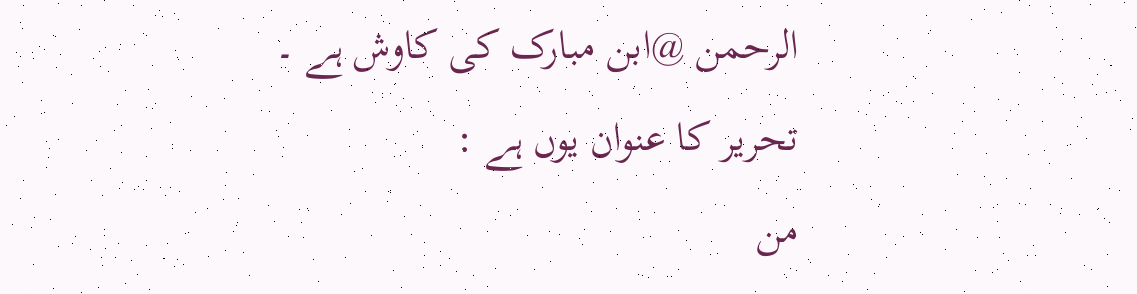الرحمن @ابن مبارک کی کاوش ہے ۔
تحریر کا عنوان یوں ہے :
من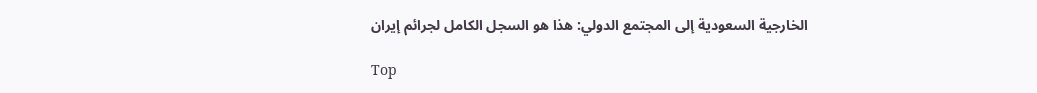الخارجية السعودية إلى المجتمع الدولي: هذا هو السجل الكامل لجرائم إيران

Top